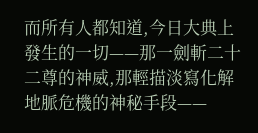而所有人都知道,今日大典上發生的一切——那一劍斬二十二尊的神威,那輕描淡寫化解地脈危機的神秘手段——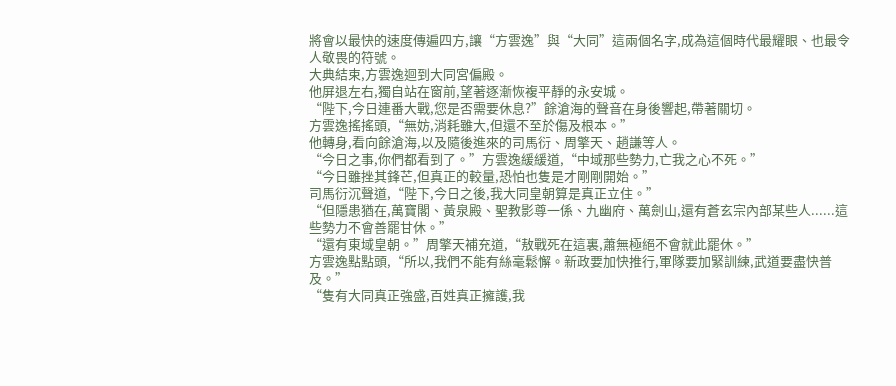將會以最快的速度傳遍四方,讓“方雲逸”與“大同”這兩個名字,成為這個時代最耀眼、也最令人敬畏的符號。
大典結束,方雲逸迴到大同宮偏殿。
他屏退左右,獨自站在窗前,望著逐漸恢複平靜的永安城。
“陛下,今日連番大戰,您是否需要休息?”餘滄海的聲音在身後響起,帶著關切。
方雲逸搖搖頭,“無妨,消耗雖大,但還不至於傷及根本。”
他轉身,看向餘滄海,以及隨後進來的司馬衍、周擎天、趙謙等人。
“今日之事,你們都看到了。”方雲逸緩緩道,“中域那些勢力,亡我之心不死。”
“今日雖挫其鋒芒,但真正的較量,恐怕也隻是才剛剛開始。”
司馬衍沉聲道,“陛下,今日之後,我大同皇朝算是真正立住。”
“但隱患猶在,萬寶閣、黃泉殿、聖教影尊一係、九幽府、萬劍山,還有蒼玄宗內部某些人......這些勢力不會善罷甘休。”
“還有東域皇朝。”周擎天補充道,“敖戰死在這裏,蕭無極絕不會就此罷休。”
方雲逸點點頭,“所以,我們不能有絲毫鬆懈。新政要加快推行,軍隊要加緊訓練,武道要盡快普及。”
“隻有大同真正強盛,百姓真正擁護,我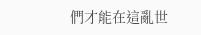們才能在這亂世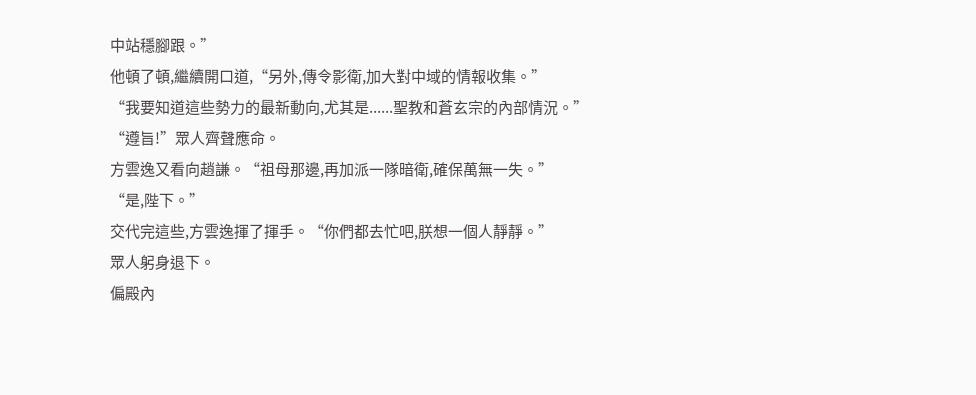中站穩腳跟。”
他頓了頓,繼續開口道,“另外,傳令影衛,加大對中域的情報收集。”
“我要知道這些勢力的最新動向,尤其是......聖教和蒼玄宗的內部情況。”
“遵旨!”眾人齊聲應命。
方雲逸又看向趙謙。“祖母那邊,再加派一隊暗衛,確保萬無一失。”
“是,陛下。”
交代完這些,方雲逸揮了揮手。“你們都去忙吧,朕想一個人靜靜。”
眾人躬身退下。
偏殿內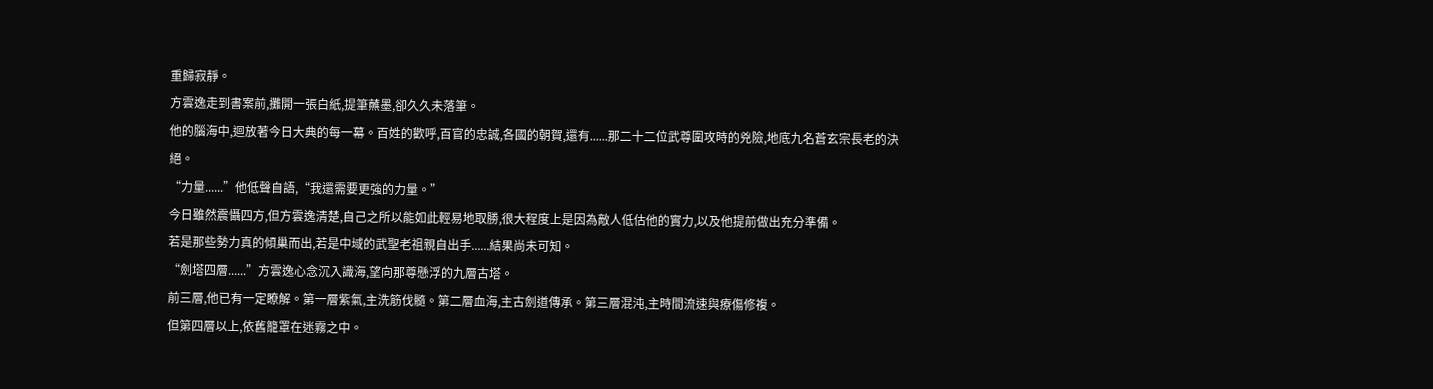重歸寂靜。
方雲逸走到書案前,攤開一張白紙,提筆蘸墨,卻久久未落筆。
他的腦海中,迴放著今日大典的每一幕。百姓的歡呼,百官的忠誠,各國的朝賀,還有......那二十二位武尊圍攻時的兇險,地底九名蒼玄宗長老的決絕。
“力量......”他低聲自語,“我還需要更強的力量。”
今日雖然震懾四方,但方雲逸清楚,自己之所以能如此輕易地取勝,很大程度上是因為敵人低估他的實力,以及他提前做出充分準備。
若是那些勢力真的傾巢而出,若是中域的武聖老祖親自出手......結果尚未可知。
“劍塔四層......”方雲逸心念沉入識海,望向那尊懸浮的九層古塔。
前三層,他已有一定瞭解。第一層紫氣,主洗筋伐髓。第二層血海,主古劍道傳承。第三層混沌,主時間流速與療傷修複。
但第四層以上,依舊籠罩在迷霧之中。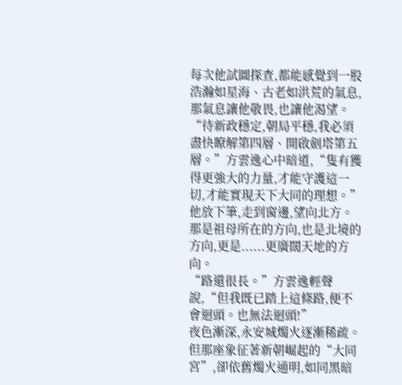每次他試圖探查,都能感覺到一股浩瀚如星海、古老如洪荒的氣息,那氣息讓他敬畏,也讓他渴望。
“待新政穩定,朝局平穩,我必須盡快瞭解第四層、開啟劍塔第五層。”方雲逸心中暗道,“隻有獲得更強大的力量,才能守護這一切,才能實現天下大同的理想。”
他放下筆,走到窗邊,望向北方。
那是祖母所在的方向,也是北境的方向,更是......更廣闊天地的方向。
“路還很長。”方雲逸輕聲說,“但我既已踏上這條路,便不會迴頭。也無法迴頭!”
夜色漸深,永安城燭火逐漸稀疏。但那座象征著新朝崛起的“大同宮”,卻依舊燭火通明,如同黑暗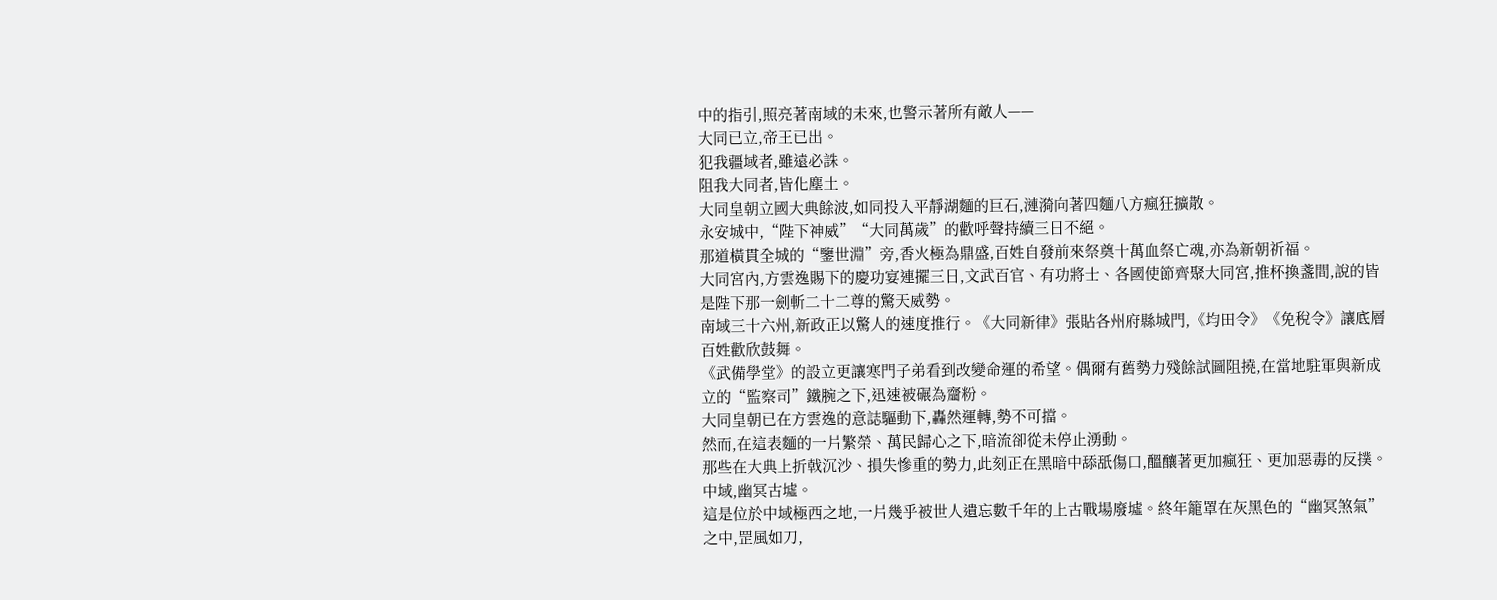中的指引,照亮著南域的未來,也警示著所有敵人——
大同已立,帝王已出。
犯我疆域者,雖遠必誅。
阻我大同者,皆化塵土。
大同皇朝立國大典餘波,如同投入平靜湖麵的巨石,漣漪向著四麵八方瘋狂擴散。
永安城中,“陛下神威”“大同萬歲”的歡呼聲持續三日不絕。
那道橫貫全城的“鑒世淵”旁,香火極為鼎盛,百姓自發前來祭奠十萬血祭亡魂,亦為新朝祈福。
大同宮內,方雲逸賜下的慶功宴連擺三日,文武百官、有功將士、各國使節齊聚大同宮,推杯換盞間,說的皆是陛下那一劍斬二十二尊的驚天威勢。
南域三十六州,新政正以驚人的速度推行。《大同新律》張貼各州府縣城門,《均田令》《免稅令》讓底層百姓歡欣鼓舞。
《武備學堂》的設立更讓寒門子弟看到改變命運的希望。偶爾有舊勢力殘餘試圖阻撓,在當地駐軍與新成立的“監察司”鐵腕之下,迅速被碾為齏粉。
大同皇朝已在方雲逸的意誌驅動下,轟然運轉,勢不可擋。
然而,在這表麵的一片繁榮、萬民歸心之下,暗流卻從未停止湧動。
那些在大典上折戟沉沙、損失慘重的勢力,此刻正在黑暗中舔舐傷口,醞釀著更加瘋狂、更加惡毒的反撲。
中域,幽冥古墟。
這是位於中域極西之地,一片幾乎被世人遺忘數千年的上古戰場廢墟。終年籠罩在灰黑色的“幽冥煞氣”之中,罡風如刀,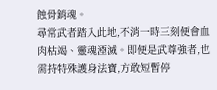蝕骨銷魂。
尋常武者踏入此地,不消一時三刻便會血肉枯竭、靈魂湮滅。即便是武尊強者,也需持特殊護身法寶,方敢短暫停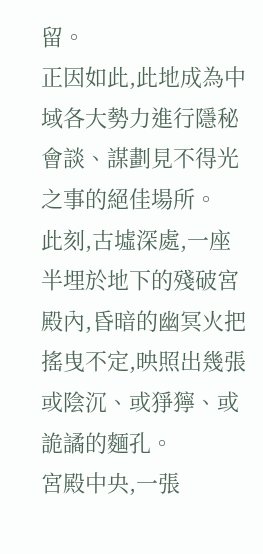留。
正因如此,此地成為中域各大勢力進行隱秘會談、謀劃見不得光之事的絕佳場所。
此刻,古墟深處,一座半埋於地下的殘破宮殿內,昏暗的幽冥火把搖曳不定,映照出幾張或陰沉、或猙獰、或詭譎的麵孔。
宮殿中央,一張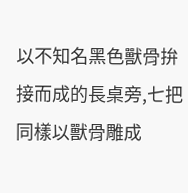以不知名黑色獸骨拚接而成的長桌旁,七把同樣以獸骨雕成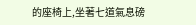的座椅上,坐著七道氣息磅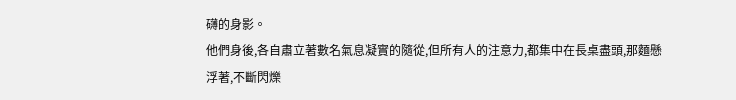礴的身影。
他們身後,各自肅立著數名氣息凝實的隨從,但所有人的注意力,都集中在長桌盡頭,那麵懸浮著,不斷閃爍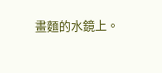畫麵的水鏡上。